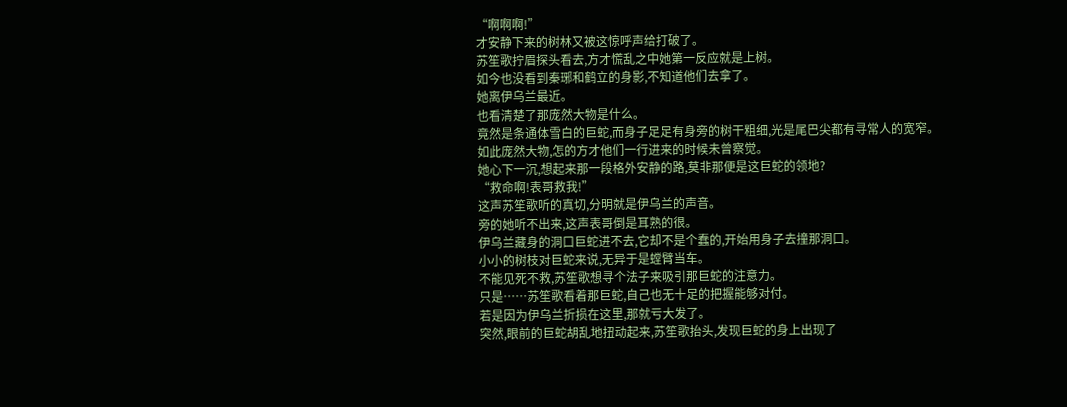“啊啊啊!”
才安静下来的树林又被这惊呼声给打破了。
苏笙歌拧眉探头看去,方才慌乱之中她第一反应就是上树。
如今也没看到秦琊和鹤立的身影,不知道他们去拿了。
她离伊乌兰最近。
也看清楚了那庞然大物是什么。
竟然是条通体雪白的巨蛇,而身子足足有身旁的树干粗细,光是尾巴尖都有寻常人的宽窄。
如此庞然大物,怎的方才他们一行进来的时候未曾察觉。
她心下一沉,想起来那一段格外安静的路,莫非那便是这巨蛇的领地?
“救命啊!表哥救我!”
这声苏笙歌听的真切,分明就是伊乌兰的声音。
旁的她听不出来,这声表哥倒是耳熟的很。
伊乌兰藏身的洞口巨蛇进不去,它却不是个蠢的,开始用身子去撞那洞口。
小小的树枝对巨蛇来说,无异于是螳臂当车。
不能见死不救,苏笙歌想寻个法子来吸引那巨蛇的注意力。
只是……苏笙歌看着那巨蛇,自己也无十足的把握能够对付。
若是因为伊乌兰折损在这里,那就亏大发了。
突然,眼前的巨蛇胡乱地扭动起来,苏笙歌抬头,发现巨蛇的身上出现了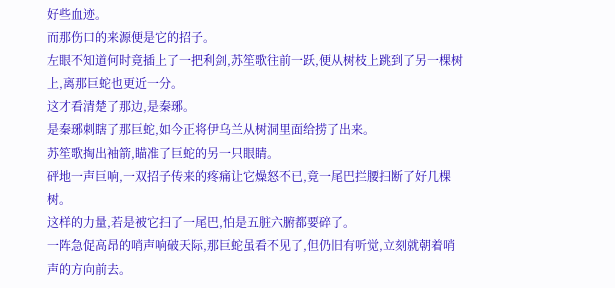好些血迹。
而那伤口的来源便是它的招子。
左眼不知道何时竟插上了一把利剑,苏笙歌往前一跃,便从树枝上跳到了另一棵树上,离那巨蛇也更近一分。
这才看清楚了那边,是秦琊。
是秦琊刺瞎了那巨蛇,如今正将伊乌兰从树洞里面给捞了出来。
苏笙歌掏出袖箭,瞄准了巨蛇的另一只眼睛。
砰地一声巨响,一双招子传来的疼痛让它燥怒不已,竟一尾巴拦腰扫断了好几棵树。
这样的力量,若是被它扫了一尾巴,怕是五脏六腑都要碎了。
一阵急促高昂的哨声响破天际,那巨蛇虽看不见了,但仍旧有听觉,立刻就朝着哨声的方向前去。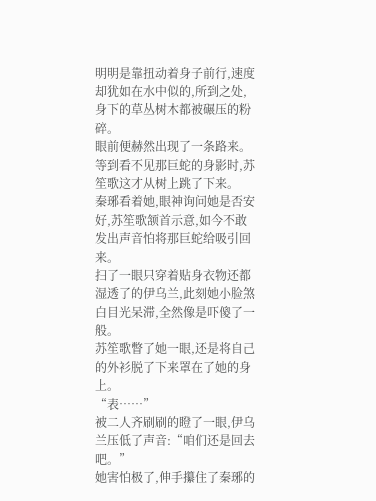明明是靠扭动着身子前行,速度却犹如在水中似的,所到之处,身下的草丛树木都被碾压的粉碎。
眼前便赫然出现了一条路来。
等到看不见那巨蛇的身影时,苏笙歌这才从树上跳了下来。
秦琊看着她,眼神询问她是否安好,苏笙歌颔首示意,如今不敢发出声音怕将那巨蛇给吸引回来。
扫了一眼只穿着贴身衣物还都湿透了的伊乌兰,此刻她小脸煞白目光呆滞,全然像是吓傻了一般。
苏笙歌瞥了她一眼,还是将自己的外衫脱了下来罩在了她的身上。
“表……”
被二人齐刷刷的瞪了一眼,伊乌兰压低了声音:“咱们还是回去吧。”
她害怕极了,伸手攥住了秦琊的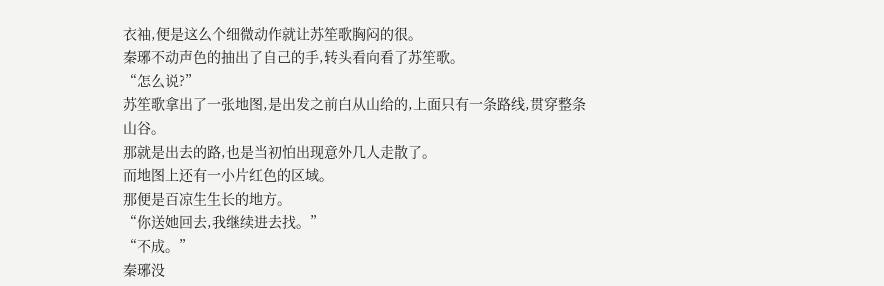衣袖,便是这么个细微动作就让苏笙歌胸闷的很。
秦琊不动声色的抽出了自己的手,转头看向看了苏笙歌。
“怎么说?”
苏笙歌拿出了一张地图,是出发之前白从山给的,上面只有一条路线,贯穿整条山谷。
那就是出去的路,也是当初怕出现意外几人走散了。
而地图上还有一小片红色的区域。
那便是百凉生生长的地方。
“你送她回去,我继续进去找。”
“不成。”
秦琊没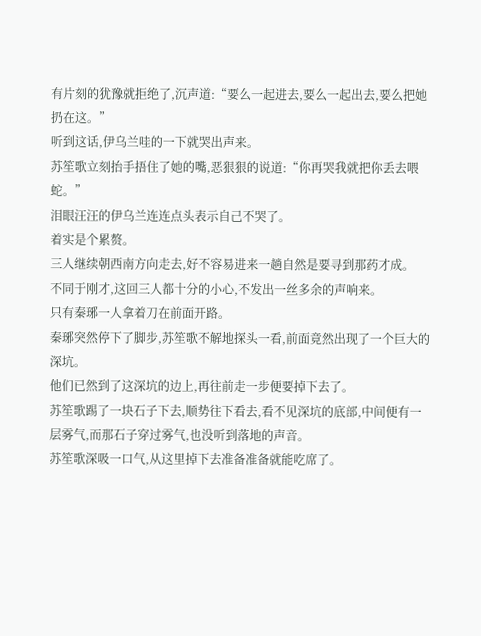有片刻的犹豫就拒绝了,沉声道:“要么一起进去,要么一起出去,要么把她扔在这。”
听到这话,伊乌兰哇的一下就哭出声来。
苏笙歌立刻抬手捂住了她的嘴,恶狠狠的说道:“你再哭我就把你丢去喂蛇。”
泪眼汪汪的伊乌兰连连点头表示自己不哭了。
着实是个累赘。
三人继续朝西南方向走去,好不容易进来一趟自然是要寻到那药才成。
不同于刚才,这回三人都十分的小心,不发出一丝多余的声响来。
只有秦琊一人拿着刀在前面开路。
秦琊突然停下了脚步,苏笙歌不解地探头一看,前面竟然出现了一个巨大的深坑。
他们已然到了这深坑的边上,再往前走一步便要掉下去了。
苏笙歌踢了一块石子下去,顺势往下看去,看不见深坑的底部,中间便有一层雾气,而那石子穿过雾气,也没听到落地的声音。
苏笙歌深吸一口气,从这里掉下去准备准备就能吃席了。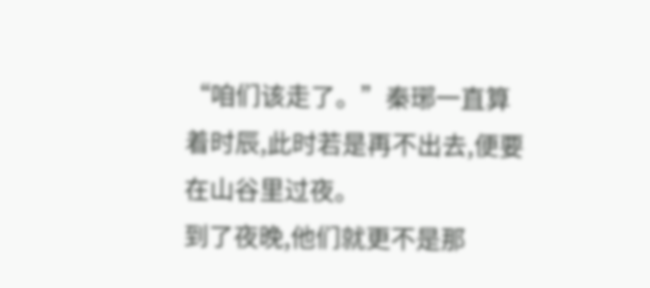“咱们该走了。”秦琊一直算着时辰,此时若是再不出去,便要在山谷里过夜。
到了夜晚,他们就更不是那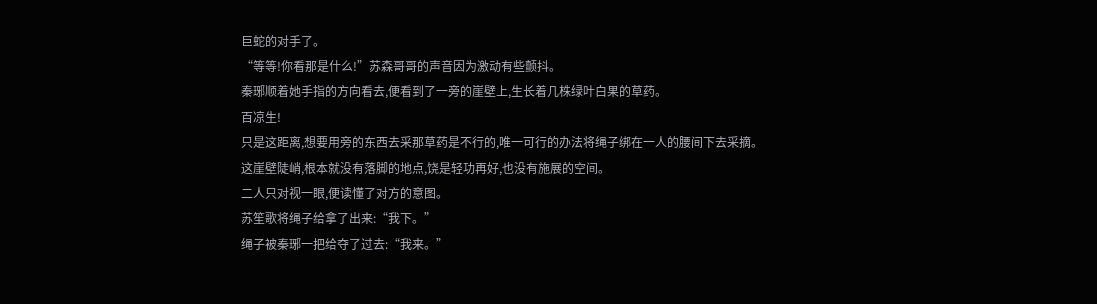巨蛇的对手了。
“等等!你看那是什么!”苏森哥哥的声音因为激动有些颤抖。
秦琊顺着她手指的方向看去,便看到了一旁的崖壁上,生长着几株绿叶白果的草药。
百凉生!
只是这距离,想要用旁的东西去采那草药是不行的,唯一可行的办法将绳子绑在一人的腰间下去采摘。
这崖壁陡峭,根本就没有落脚的地点,饶是轻功再好,也没有施展的空间。
二人只对视一眼,便读懂了对方的意图。
苏笙歌将绳子给拿了出来:“我下。”
绳子被秦琊一把给夺了过去:“我来。”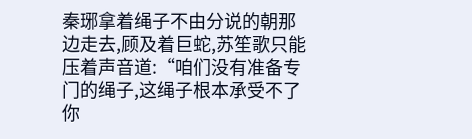秦琊拿着绳子不由分说的朝那边走去,顾及着巨蛇,苏笙歌只能压着声音道:“咱们没有准备专门的绳子,这绳子根本承受不了你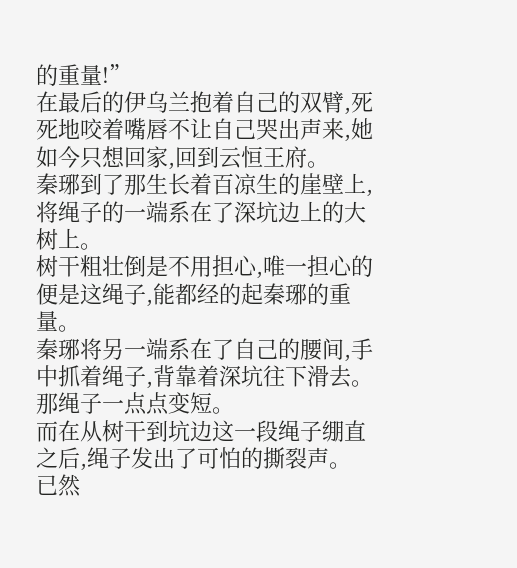的重量!”
在最后的伊乌兰抱着自己的双臂,死死地咬着嘴唇不让自己哭出声来,她如今只想回家,回到云恒王府。
秦琊到了那生长着百凉生的崖壁上,将绳子的一端系在了深坑边上的大树上。
树干粗壮倒是不用担心,唯一担心的便是这绳子,能都经的起秦琊的重量。
秦琊将另一端系在了自己的腰间,手中抓着绳子,背靠着深坑往下滑去。
那绳子一点点变短。
而在从树干到坑边这一段绳子绷直之后,绳子发出了可怕的撕裂声。
已然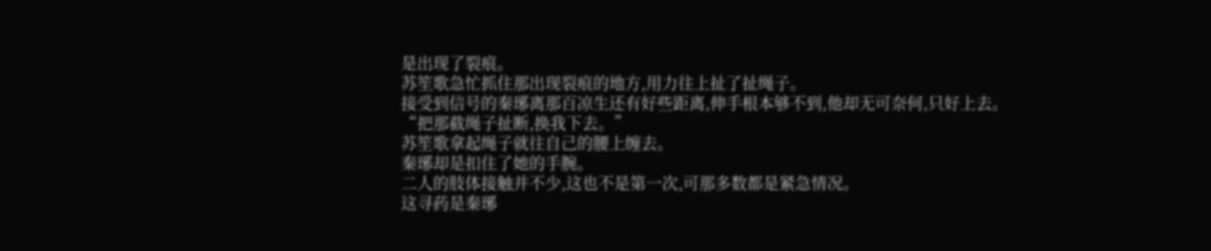是出现了裂痕。
苏笙歌急忙抓住那出现裂痕的地方,用力往上扯了扯绳子。
接受到信号的秦琊离那百凉生还有好些距离,伸手根本够不到,他却无可奈何,只好上去。
“把那截绳子扯断,换我下去。”
苏笙歌拿起绳子就往自己的腰上缠去。
秦琊却是扣住了她的手腕。
二人的肢体接触并不少,这也不是第一次,可那多数都是紧急情况。
这寻药是秦琊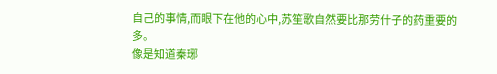自己的事情,而眼下在他的心中,苏笙歌自然要比那劳什子的药重要的多。
像是知道秦琊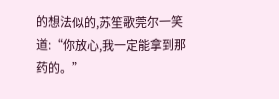的想法似的,苏笙歌莞尔一笑道:“你放心,我一定能拿到那药的。”